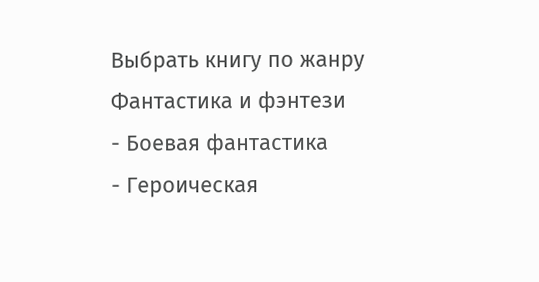Выбрать книгу по жанру
Фантастика и фэнтези
- Боевая фантастика
- Героическая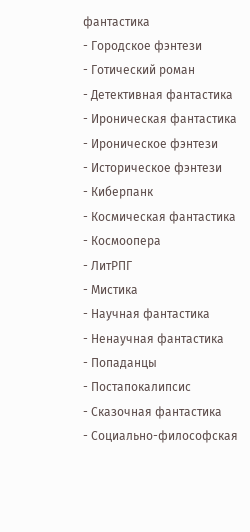фантастика
- Городское фэнтези
- Готический роман
- Детективная фантастика
- Ироническая фантастика
- Ироническое фэнтези
- Историческое фэнтези
- Киберпанк
- Космическая фантастика
- Космоопера
- ЛитРПГ
- Мистика
- Научная фантастика
- Ненаучная фантастика
- Попаданцы
- Постапокалипсис
- Сказочная фантастика
- Социально-философская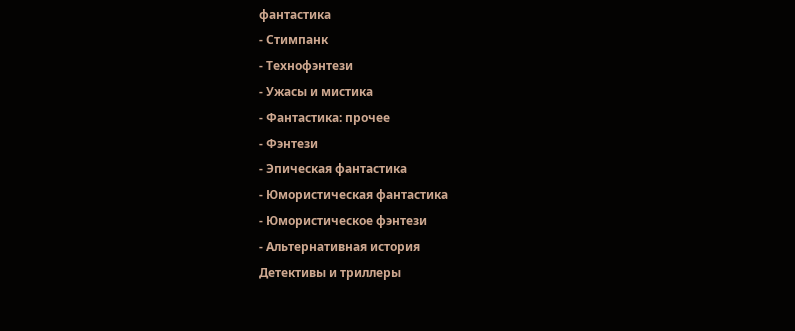фантастика
- Стимпанк
- Технофэнтези
- Ужасы и мистика
- Фантастика: прочее
- Фэнтези
- Эпическая фантастика
- Юмористическая фантастика
- Юмористическое фэнтези
- Альтернативная история
Детективы и триллеры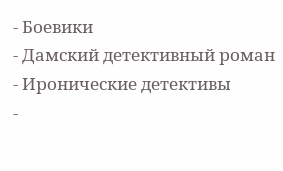- Боевики
- Дамский детективный роман
- Иронические детективы
-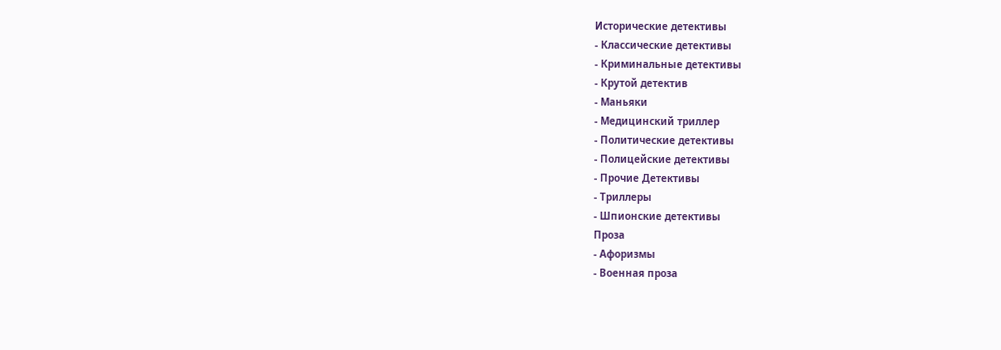Исторические детективы
- Классические детективы
- Криминальные детективы
- Крутой детектив
- Маньяки
- Медицинский триллер
- Политические детективы
- Полицейские детективы
- Прочие Детективы
- Триллеры
- Шпионские детективы
Проза
- Афоризмы
- Военная проза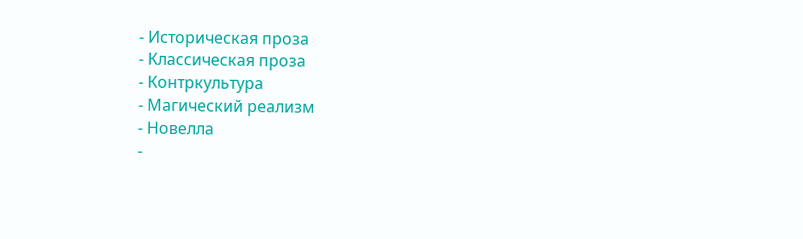- Историческая проза
- Классическая проза
- Контркультура
- Магический реализм
- Новелла
-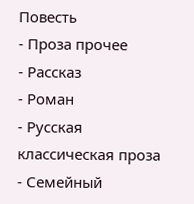Повесть
- Проза прочее
- Рассказ
- Роман
- Русская классическая проза
- Семейный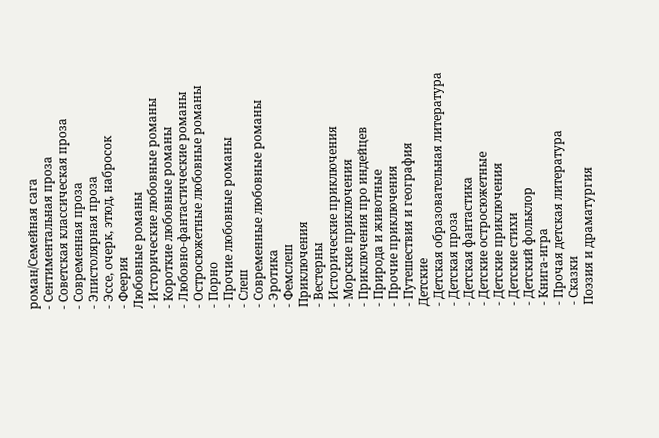роман/Семейная сага
- Сентиментальная проза
- Советская классическая проза
- Современная проза
- Эпистолярная проза
- Эссе, очерк, этюд, набросок
- Феерия
Любовные романы
- Исторические любовные романы
- Короткие любовные романы
- Любовно-фантастические романы
- Остросюжетные любовные романы
- Порно
- Прочие любовные романы
- Слеш
- Современные любовные романы
- Эротика
- Фемслеш
Приключения
- Вестерны
- Исторические приключения
- Морские приключения
- Приключения про индейцев
- Природа и животные
- Прочие приключения
- Путешествия и география
Детские
- Детская образовательная литература
- Детская проза
- Детская фантастика
- Детские остросюжетные
- Детские приключения
- Детские стихи
- Детский фольклор
- Книга-игра
- Прочая детская литература
- Сказки
Поэзия и драматургия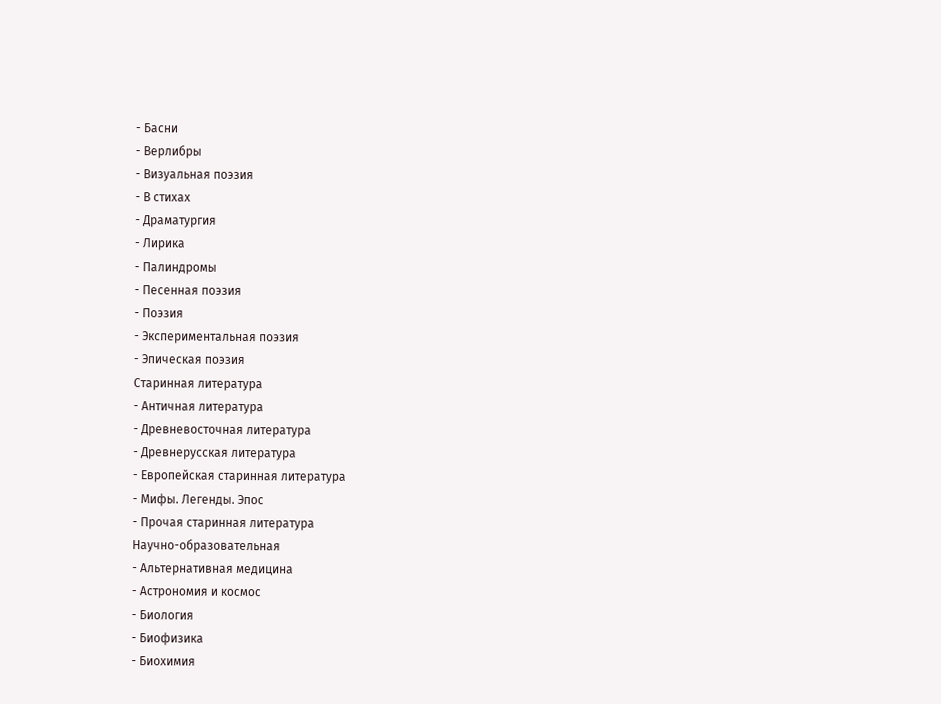- Басни
- Верлибры
- Визуальная поэзия
- В стихах
- Драматургия
- Лирика
- Палиндромы
- Песенная поэзия
- Поэзия
- Экспериментальная поэзия
- Эпическая поэзия
Старинная литература
- Античная литература
- Древневосточная литература
- Древнерусская литература
- Европейская старинная литература
- Мифы. Легенды. Эпос
- Прочая старинная литература
Научно-образовательная
- Альтернативная медицина
- Астрономия и космос
- Биология
- Биофизика
- Биохимия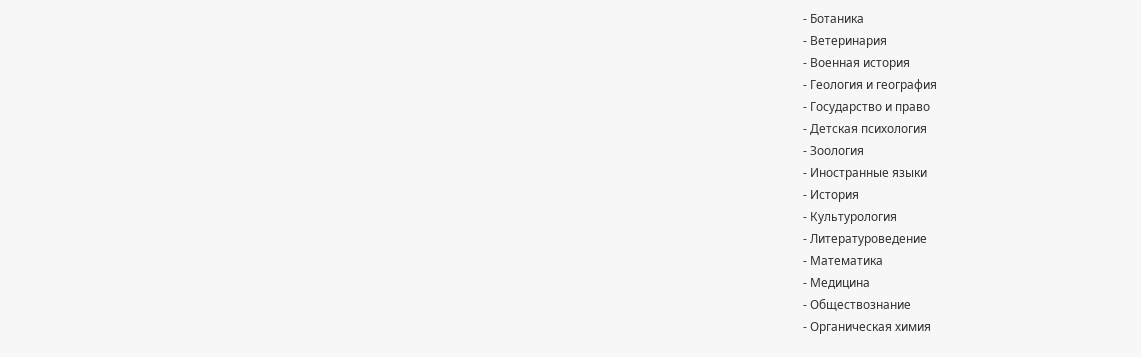- Ботаника
- Ветеринария
- Военная история
- Геология и география
- Государство и право
- Детская психология
- Зоология
- Иностранные языки
- История
- Культурология
- Литературоведение
- Математика
- Медицина
- Обществознание
- Органическая химия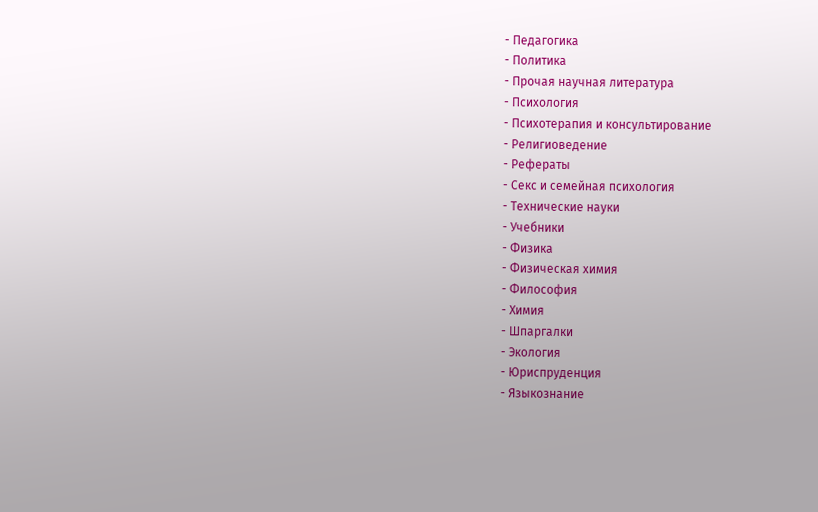- Педагогика
- Политика
- Прочая научная литература
- Психология
- Психотерапия и консультирование
- Религиоведение
- Рефераты
- Секс и семейная психология
- Технические науки
- Учебники
- Физика
- Физическая химия
- Философия
- Химия
- Шпаргалки
- Экология
- Юриспруденция
- Языкознание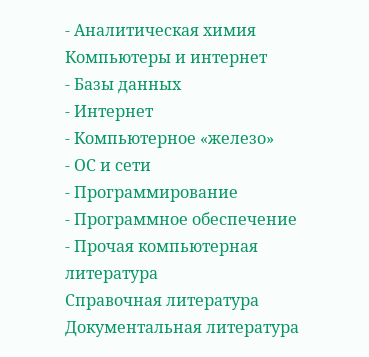- Аналитическая химия
Компьютеры и интернет
- Базы данных
- Интернет
- Компьютерное «железо»
- ОС и сети
- Программирование
- Программное обеспечение
- Прочая компьютерная литература
Справочная литература
Документальная литература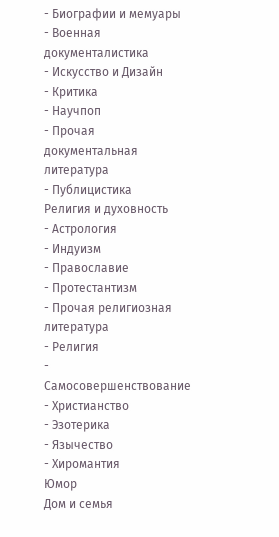- Биографии и мемуары
- Военная документалистика
- Искусство и Дизайн
- Критика
- Научпоп
- Прочая документальная литература
- Публицистика
Религия и духовность
- Астрология
- Индуизм
- Православие
- Протестантизм
- Прочая религиозная литература
- Религия
- Самосовершенствование
- Христианство
- Эзотерика
- Язычество
- Хиромантия
Юмор
Дом и семья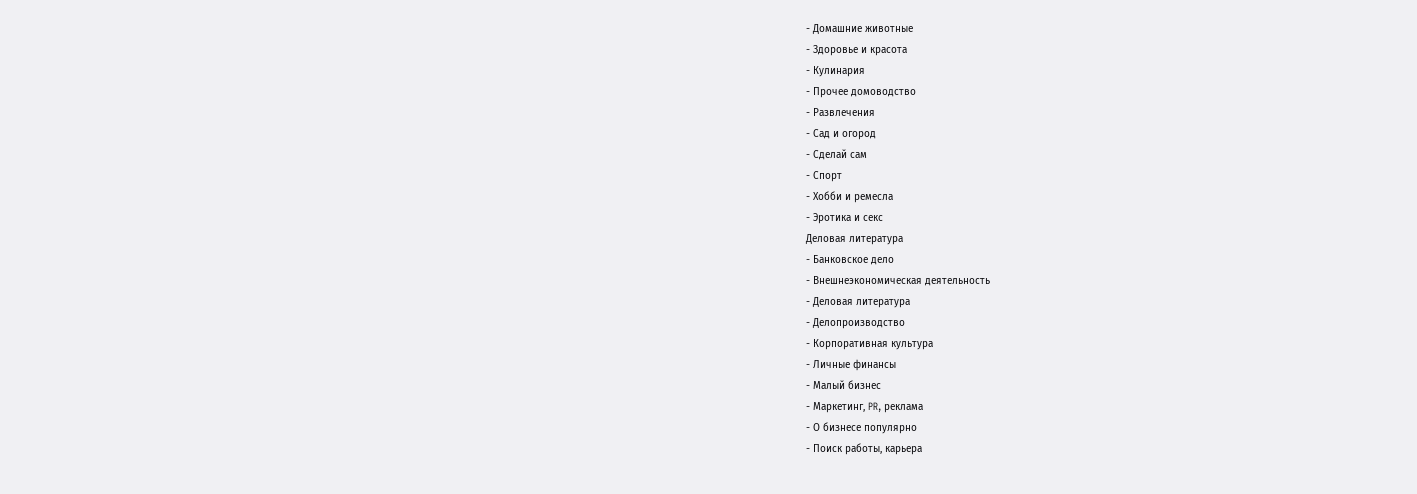- Домашние животные
- Здоровье и красота
- Кулинария
- Прочее домоводство
- Развлечения
- Сад и огород
- Сделай сам
- Спорт
- Хобби и ремесла
- Эротика и секс
Деловая литература
- Банковское дело
- Внешнеэкономическая деятельность
- Деловая литература
- Делопроизводство
- Корпоративная культура
- Личные финансы
- Малый бизнес
- Маркетинг, PR, реклама
- О бизнесе популярно
- Поиск работы, карьера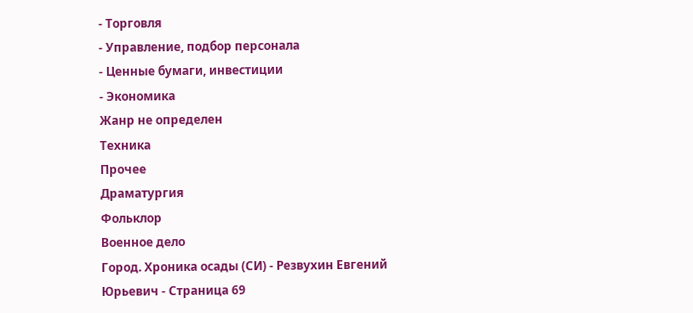- Торговля
- Управление, подбор персонала
- Ценные бумаги, инвестиции
- Экономика
Жанр не определен
Техника
Прочее
Драматургия
Фольклор
Военное дело
Город. Хроника осады (СИ) - Резвухин Евгений Юрьевич - Страница 69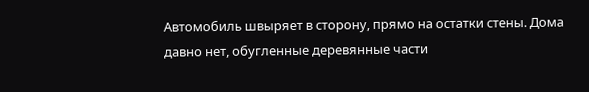Автомобиль швыряет в сторону, прямо на остатки стены. Дома давно нет, обугленные деревянные части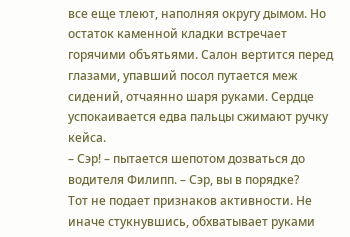все еще тлеют, наполняя округу дымом. Но остаток каменной кладки встречает горячими объятьями. Салон вертится перед глазами, упавший посол путается меж сидений, отчаянно шаря руками. Сердце успокаивается едва пальцы сжимают ручку кейса.
– Сэр! – пытается шепотом дозваться до водителя Филипп. – Сэр, вы в порядке?
Тот не подает признаков активности. Не иначе стукнувшись, обхватывает руками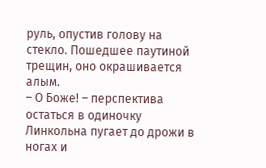руль, опустив голову на стекло. Пошедшее паутиной трещин, оно окрашивается алым.
– О Боже! – перспектива остаться в одиночку Линкольна пугает до дрожи в ногах и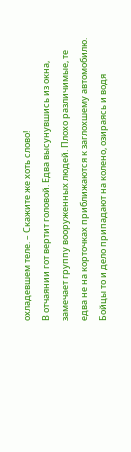охладевшем теле. – Скажите же хоть слово!
В отчаянии гот вертит головой. Едва высунувшись из окна, замечает группу вооруженных людей. Плохо различимые, те едва не на корточках приближаются к заглохшему автомобилю. Бойцы то и дело припадают на колено, озираясь и водя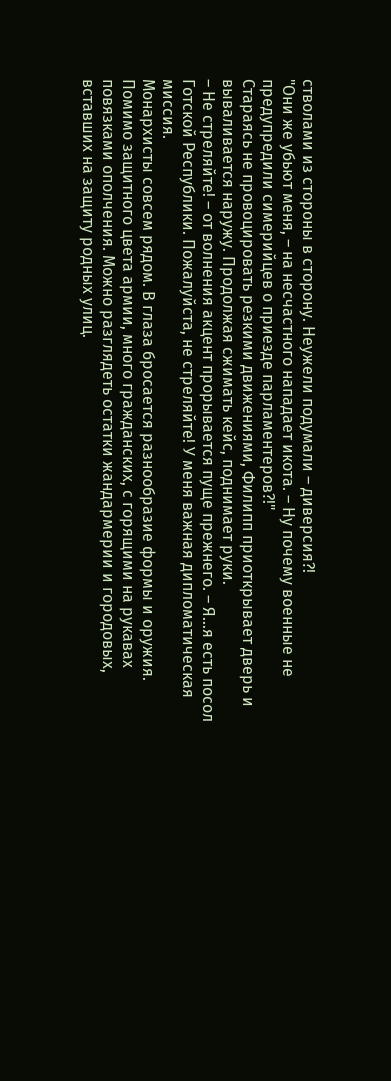стволами из стороны в сторону. Неужели подумали – диверсия?!
"Они же убьют меня, – на несчастного нападает икота. – Ну почему военные не предупредили симерийцев о приезде парламентеров?!"
Стараясь не провоцировать резкими движениями, Филипп приоткрывает дверь и вываливается наружу. Продолжая сжимать кейс, поднимает руки.
– Не стреляйте! – от волнения акцент прорывается пуще прежнего. – Я...я есть посол Готской Республики. Пожалуйста, не стреляйте! У меня важная дипломатическая миссия.
Монархисты совсем рядом. В глаза бросается разнообразие формы и оружия. Помимо защитного цвета армии, много гражданских, с горящими на рукавах повязками ополчения. Можно разглядеть остатки жандармерии и городовых, вставших на защиту родных улиц.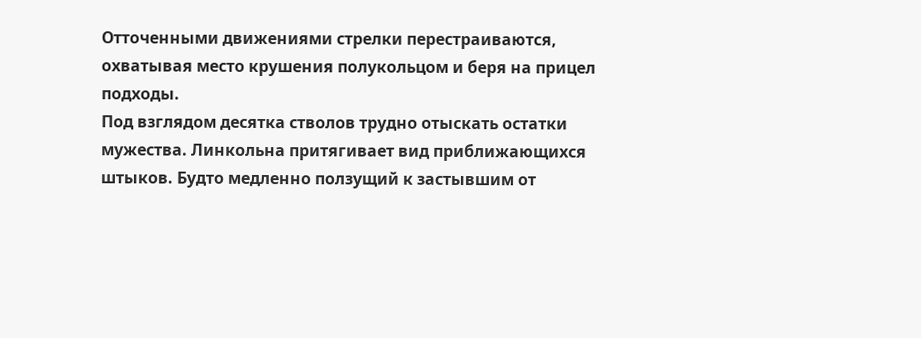Отточенными движениями стрелки перестраиваются, охватывая место крушения полукольцом и беря на прицел подходы.
Под взглядом десятка стволов трудно отыскать остатки мужества. Линкольна притягивает вид приближающихся штыков. Будто медленно ползущий к застывшим от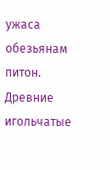ужаса обезьянам питон. Древние игольчатые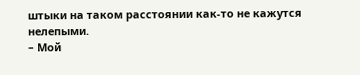штыки на таком расстоянии как-то не кажутся нелепыми.
– Мой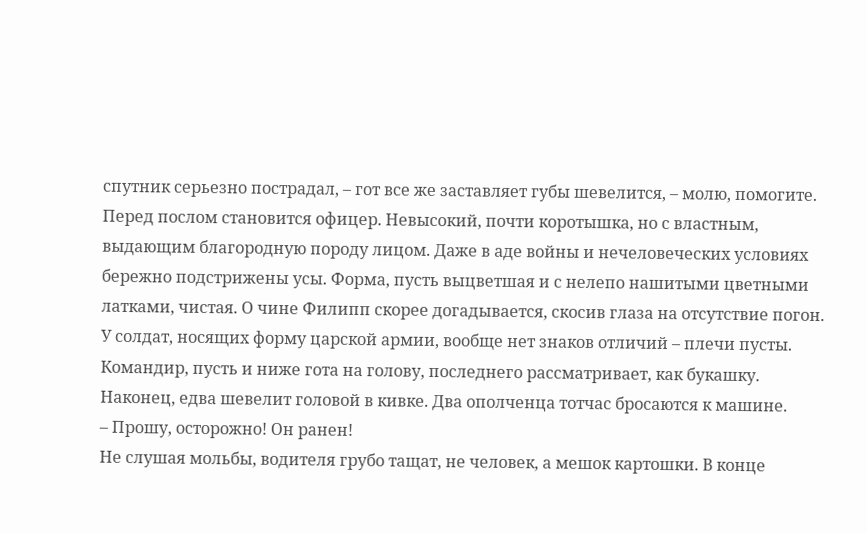спутник серьезно пострадал, – гот все же заставляет губы шевелится, – молю, помогите.
Перед послом становится офицер. Невысокий, почти коротышка, но с властным, выдающим благородную породу лицом. Даже в аде войны и нечеловеческих условиях бережно подстрижены усы. Форма, пусть выцветшая и с нелепо нашитыми цветными латками, чистая. О чине Филипп скорее догадывается, скосив глаза на отсутствие погон. У солдат, носящих форму царской армии, вообще нет знаков отличий – плечи пусты.
Командир, пусть и ниже гота на голову, последнего рассматривает, как букашку. Наконец, едва шевелит головой в кивке. Два ополченца тотчас бросаются к машине.
– Прошу, осторожно! Он ранен!
Не слушая мольбы, водителя грубо тащат, не человек, а мешок картошки. В конце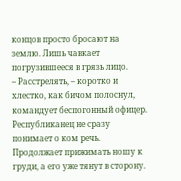концов просто бросают на землю. Лишь чавкает погрузившееся в грязь лицо.
– Расстрелять, – коротко и хлестко, как бичом полоснул, командует беспогонный офицер.
Республиканец не сразу понимает о ком речь. Продолжает прижимать ношу к груди, а его уже тянут в сторону.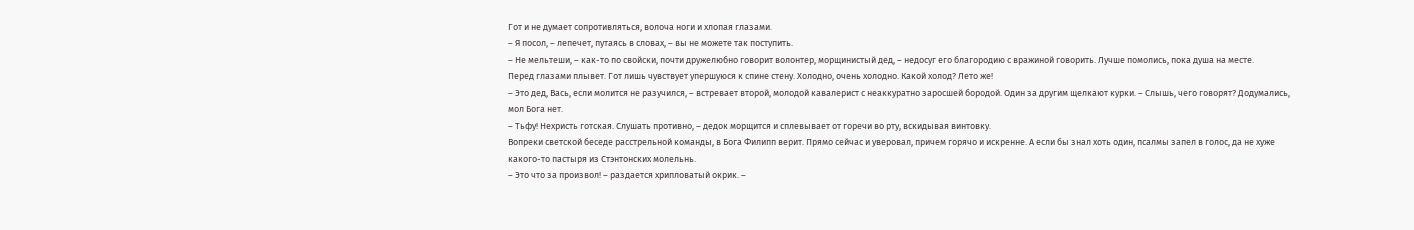Гот и не думает сопротивляться, волоча ноги и хлопая глазами.
– Я посол, – лепечет, путаясь в словах, – вы не можете так поступить.
– Не мельтеши, – как-то по свойски, почти дружелюбно говорит волонтер, морщинистый дед, – недосуг его благородию с вражиной говорить. Лучше помолись, пока душа на месте.
Перед глазами плывет. Гот лишь чувствует упершуюся к спине стену. Холодно, очень холодно. Какой холод? Лето же!
– Это дед, Вась, если молится не разучился, – встревает второй, молодой кавалерист с неаккуратно заросшей бородой. Один за другим щелкают курки. – Слышь, чего говорят? Додумались, мол Бога нет.
– Тьфу! Нехристь готская. Слушать противно, – дедок морщится и сплевывает от горечи во рту, вскидывая винтовку.
Вопреки светской беседе расстрельной команды, в Бога Филипп верит. Прямо сейчас и уверовал, причем горячо и искренне. А если бы знал хоть один, псалмы запел в голос, да не хуже какого-то пастыря из Стэнтонских молельнь.
– Это что за произвол! – раздается хрипловатый окрик. –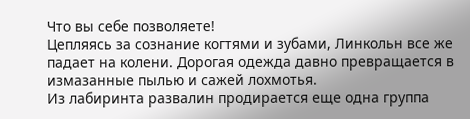Что вы себе позволяете!
Цепляясь за сознание когтями и зубами, Линкольн все же падает на колени. Дорогая одежда давно превращается в измазанные пылью и сажей лохмотья.
Из лабиринта развалин продирается еще одна группа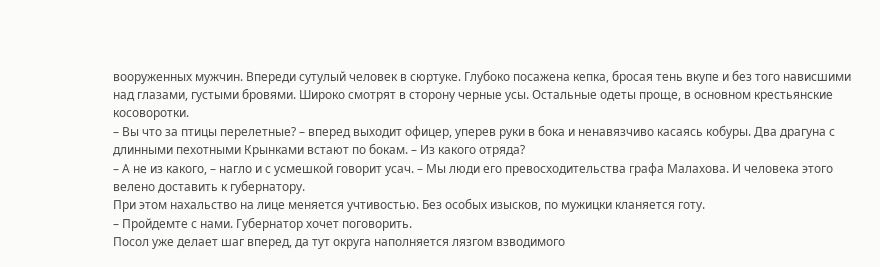вооруженных мужчин. Впереди сутулый человек в сюртуке. Глубоко посажена кепка, бросая тень вкупе и без того нависшими над глазами, густыми бровями. Широко смотрят в сторону черные усы. Остальные одеты проще, в основном крестьянские косоворотки.
– Вы что за птицы перелетные? – вперед выходит офицер, уперев руки в бока и ненавязчиво касаясь кобуры. Два драгуна с длинными пехотными Крынками встают по бокам. – Из какого отряда?
– А не из какого, – нагло и с усмешкой говорит усач. – Мы люди его превосходительства графа Малахова. И человека этого велено доставить к губернатору.
При этом нахальство на лице меняется учтивостью. Без особых изысков, по мужицки кланяется готу.
– Пройдемте с нами. Губернатор хочет поговорить.
Посол уже делает шаг вперед, да тут округа наполняется лязгом взводимого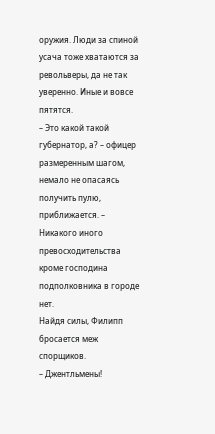оружия. Люди за спиной усача тоже хватаются за револьверы, да не так уверенно. Иные и вовсе пятятся.
– Это какой такой губернатор, а? – офицер размеренным шагом, немало не опасаясь получить пулю, приближается. – Никакого иного превосходительства кроме господина подполковника в городе нет.
Найдя силы, Филипп бросается меж спорщиков.
– Джентльмены!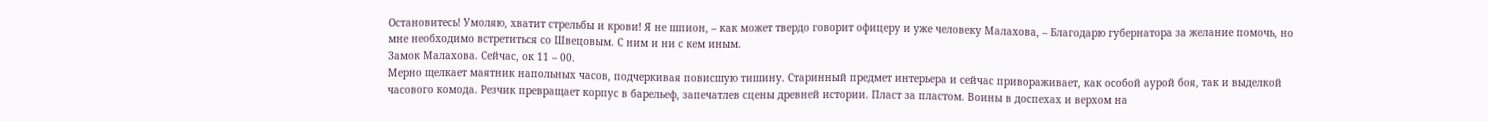Остановитесь! Умоляю, хватит стрельбы и крови! Я не шпион, – как может твердо говорит офицеру и уже человеку Малахова, – Благодарю губернатора за желание помочь, но мне необходимо встретиться со Швецовым. С ним и ни с кем иным.
Замок Малахова. Сейчас, ок 11 – 00.
Мерно щелкает маятник напольных часов, подчеркивая повисшую тишину. Старинный предмет интерьера и сейчас привораживает, как особой аурой боя, так и выделкой часового комода. Резчик превращает корпус в барельеф, запечатлев сцены древней истории. Пласт за пластом. Воины в доспехах и верхом на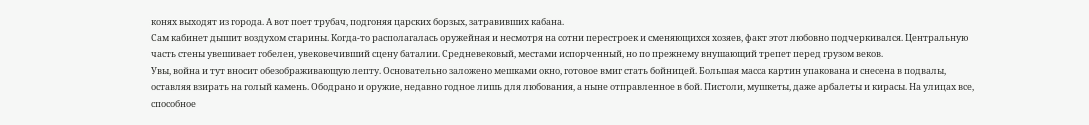конях выходят из города. А вот поет трубач, подгоняя царских борзых, затравивших кабана.
Сам кабинет дышит воздухом старины. Когда-то располагалась оружейная и несмотря на сотни перестроек и сменяющихся хозяев, факт этот любовно подчеркивался. Центральную часть стены увешивает гобелен, увековечивший сцену баталии. Средневековый, местами испорченный, но по прежнему внушающий трепет перед грузом веков.
Увы, война и тут вносит обезображивающую лепту. Основательно заложено мешками окно, готовое вмиг стать бойницей. Большая масса картин упакована и снесена в подвалы, оставляя взирать на голый камень. Ободрано и оружие, недавно годное лишь для любования, а ныне отправленное в бой. Пистоли, мушкеты, даже арбалеты и кирасы. На улицах все, способное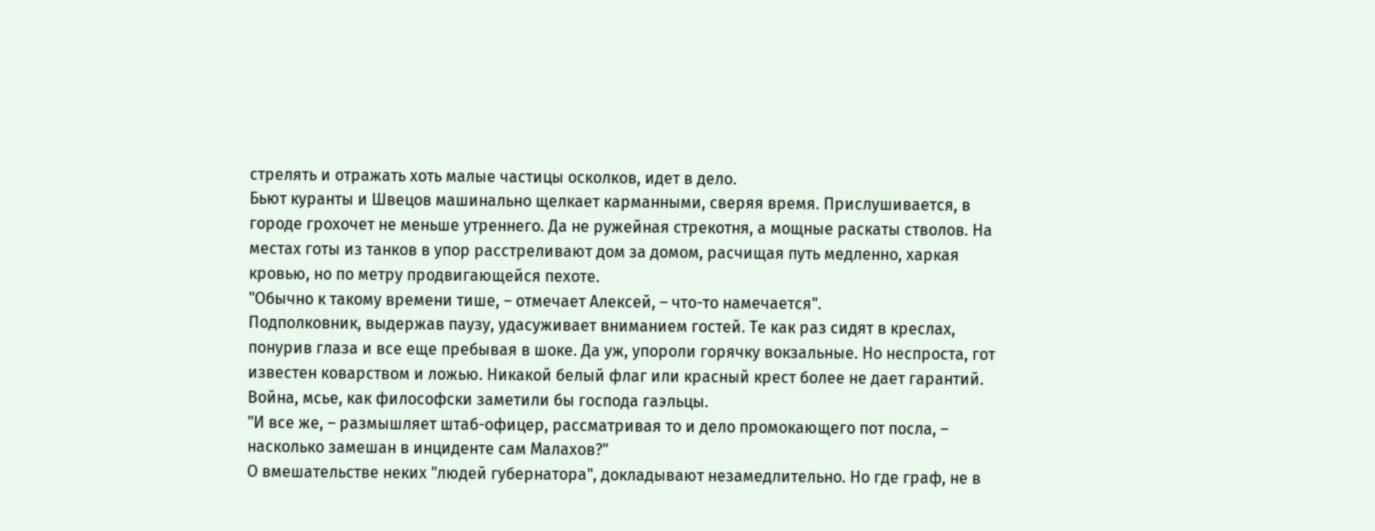стрелять и отражать хоть малые частицы осколков, идет в дело.
Бьют куранты и Швецов машинально щелкает карманными, сверяя время. Прислушивается, в городе грохочет не меньше утреннего. Да не ружейная стрекотня, а мощные раскаты стволов. На местах готы из танков в упор расстреливают дом за домом, расчищая путь медленно, харкая кровью, но по метру продвигающейся пехоте.
"Обычно к такому времени тише, – отмечает Алексей, – что-то намечается".
Подполковник, выдержав паузу, удасуживает вниманием гостей. Те как раз сидят в креслах, понурив глаза и все еще пребывая в шоке. Да уж, упороли горячку вокзальные. Но неспроста, гот известен коварством и ложью. Никакой белый флаг или красный крест более не дает гарантий. Война, мсье, как философски заметили бы господа гаэльцы.
"И все же, – размышляет штаб-офицер, рассматривая то и дело промокающего пот посла, – насколько замешан в инциденте сам Малахов?"
О вмешательстве неких "людей губернатора", докладывают незамедлительно. Но где граф, не в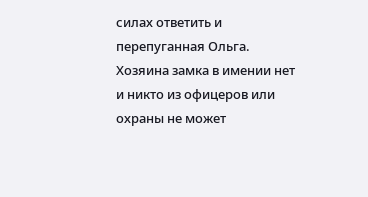силах ответить и перепуганная Ольга. Хозяина замка в имении нет и никто из офицеров или охраны не может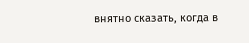внятно сказать, когда в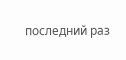последний раз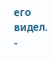его видел.
-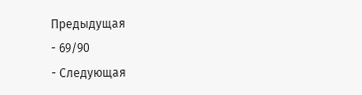Предыдущая
- 69/90
- Следующая